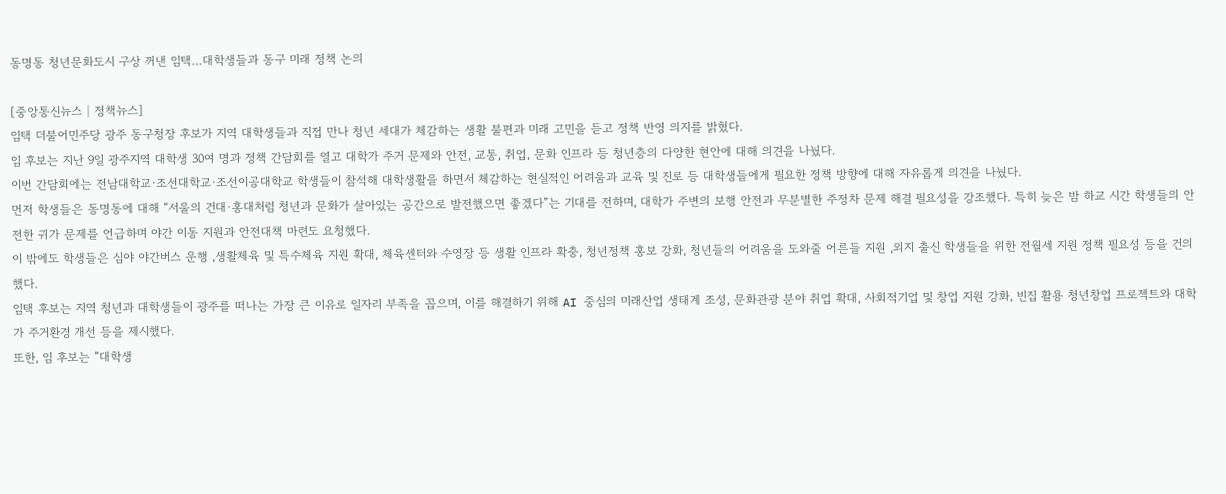동명동 청년문화도시 구상 꺼낸 임택…대학생들과 동구 미래 정책 논의

[중앙통신뉴스│정책뉴스]
임택 더불어민주당 광주 동구청장 후보가 지역 대학생들과 직접 만나 청년 세대가 체감하는 생활 불편과 미래 고민을 듣고 정책 반영 의지를 밝혔다.
임 후보는 지난 9일 광주지역 대학생 30여 명과 정책 간담회를 열고 대학가 주거 문제와 안전, 교통, 취업, 문화 인프라 등 청년층의 다양한 현안에 대해 의견을 나눴다.
이번 간담회에는 전남대학교·조선대학교·조선이공대학교 학생들이 참석해 대학생활을 하면서 체감하는 현실적인 어려움과 교육 및 진로 등 대학생들에게 필요한 정책 방향에 대해 자유롭게 의견을 나눴다.
먼저 학생들은 동명동에 대해 “서울의 건대·홍대처럼 청년과 문화가 살아있는 공간으로 발전했으면 좋겠다”는 기대를 전하며, 대학가 주변의 보행 안전과 무분별한 주정차 문제 해결 필요성을 강조했다. 특히 늦은 밤 하교 시간 학생들의 안전한 귀가 문제를 언급하며 야간 이동 지원과 안전대책 마련도 요청했다.
이 밖에도 학생들은 심야 야간버스 운행 ,생활체육 및 특수체육 지원 확대, 체육센터와 수영장 등 생활 인프라 확충, 청년정책 홍보 강화, 청년들의 어려움을 도와줄 어른들 지원 ,외지 출신 학생들을 위한 전월세 지원 정책 필요성 등을 건의했다.
임택 후보는 지역 청년과 대학생들이 광주를 떠나는 가장 큰 이유로 일자리 부족을 꼽으며, 이를 해결하기 위해 AI 중심의 미래산업 생태계 조성, 문화관광 분야 취업 확대, 사회적기업 및 창업 지원 강화, 빈집 활용 청년창업 프로젝트와 대학가 주거환경 개선 등을 제시했다.
또한, 임 후보는 “대학생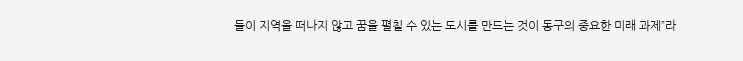들이 지역을 떠나지 않고 꿈을 펼칠 수 있는 도시를 만드는 것이 동구의 중요한 미래 과제”라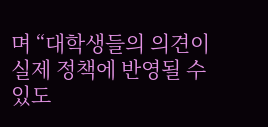며 “대학생들의 의견이 실제 정책에 반영될 수 있도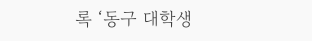록 ‘동구 대학생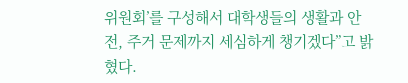위원회’를 구성해서 대학생들의 생활과 안전, 주거 문제까지 세심하게 챙기겠다”고 밝혔다.